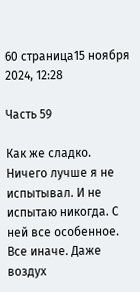60 страница15 ноября 2024, 12:28

Часть 59

Как же сладко. Ничего лучше я не испытывал. И не испытаю никогда. С ней все особенное. Все иначе. Даже воздух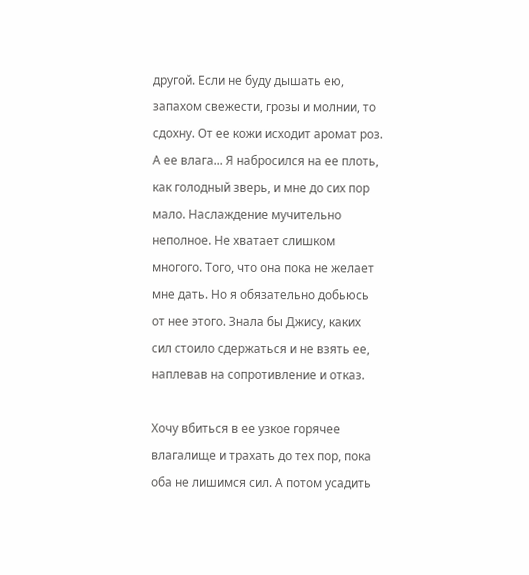другой. Если не буду дышать ею, запахом свежести, грозы и молнии, то сдохну. От ее кожи исходит аромат роз. А ее влага... Я набросился на ее плоть, как голодный зверь, и мне до сих пор мало. Наслаждение мучительно неполное. Не хватает слишком многого. Того, что она пока не желает мне дать. Но я обязательно добьюсь от нее этого. Знала бы Джису, каких сил стоило сдержаться и не взять ее, наплевав на сопротивление и отказ.

Хочу вбиться в ее узкое горячее влагалище и трахать до тех пор, пока оба не лишимся сил. А потом усадить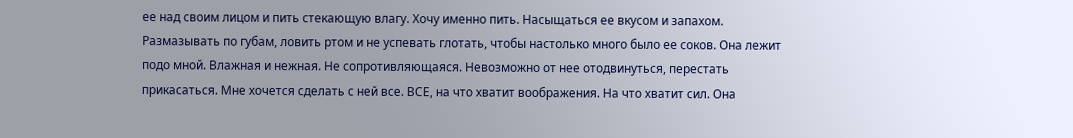ее над своим лицом и пить стекающую влагу. Хочу именно пить. Насыщаться ее вкусом и запахом. Размазывать по губам, ловить ртом и не успевать глотать, чтобы настолько много было ее соков. Она лежит подо мной. Влажная и нежная. Не сопротивляющаяся. Невозможно от нее отодвинуться, перестать прикасаться. Мне хочется сделать с ней все. ВСЕ, на что хватит воображения. На что хватит сил. Она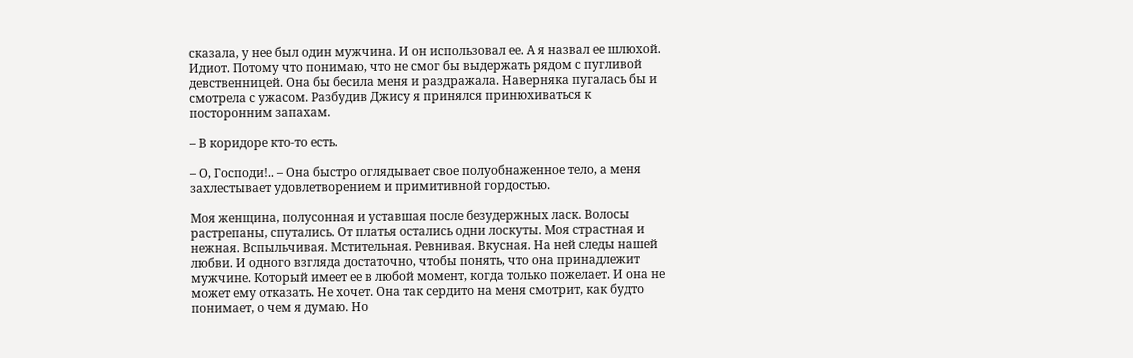сказала, у нее был один мужчина. И он использовал ее. А я назвал ее шлюхой. Идиот. Потому что понимаю, что не смог бы выдержать рядом с пугливой девственницей. Она бы бесила меня и раздражала. Наверняка пугалась бы и смотрела с ужасом. Разбудив Джису я принялся принюхиваться к посторонним запахам.

– В коридоре кто-то есть.

– О, Господи!.. – Она быстро оглядывает свое полуобнаженное тело, а меня захлестывает удовлетворением и примитивной гордостью.

Моя женщина, полусонная и уставшая после безудержных ласк. Волосы растрепаны, спутались. От платья остались одни лоскуты. Моя страстная и нежная. Вспыльчивая. Мстительная. Ревнивая. Вкусная. На ней следы нашей любви. И одного взгляда достаточно, чтобы понять, что она принадлежит мужчине. Который имеет ее в любой момент, когда только пожелает. И она не может ему отказать. Не хочет. Она так сердито на меня смотрит, как будто понимает, о чем я думаю. Но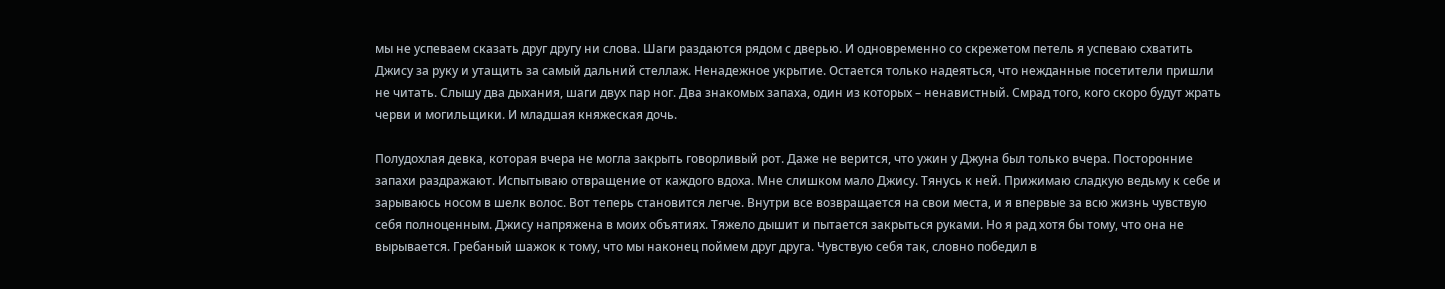мы не успеваем сказать друг другу ни слова. Шаги раздаются рядом с дверью. И одновременно со скрежетом петель я успеваю схватить Джису за руку и утащить за самый дальний стеллаж. Ненадежное укрытие. Остается только надеяться, что нежданные посетители пришли не читать. Слышу два дыхания, шаги двух пар ног. Два знакомых запаха, один из которых – ненавистный. Смрад того, кого скоро будут жрать черви и могильщики. И младшая княжеская дочь.

Полудохлая девка, которая вчера не могла закрыть говорливый рот. Даже не верится, что ужин у Джуна был только вчера. Посторонние запахи раздражают. Испытываю отвращение от каждого вдоха. Мне слишком мало Джису. Тянусь к ней. Прижимаю сладкую ведьму к себе и зарываюсь носом в шелк волос. Вот теперь становится легче. Внутри все возвращается на свои места, и я впервые за всю жизнь чувствую себя полноценным. Джису напряжена в моих объятиях. Тяжело дышит и пытается закрыться руками. Но я рад хотя бы тому, что она не вырывается. Гребаный шажок к тому, что мы наконец поймем друг друга. Чувствую себя так, словно победил в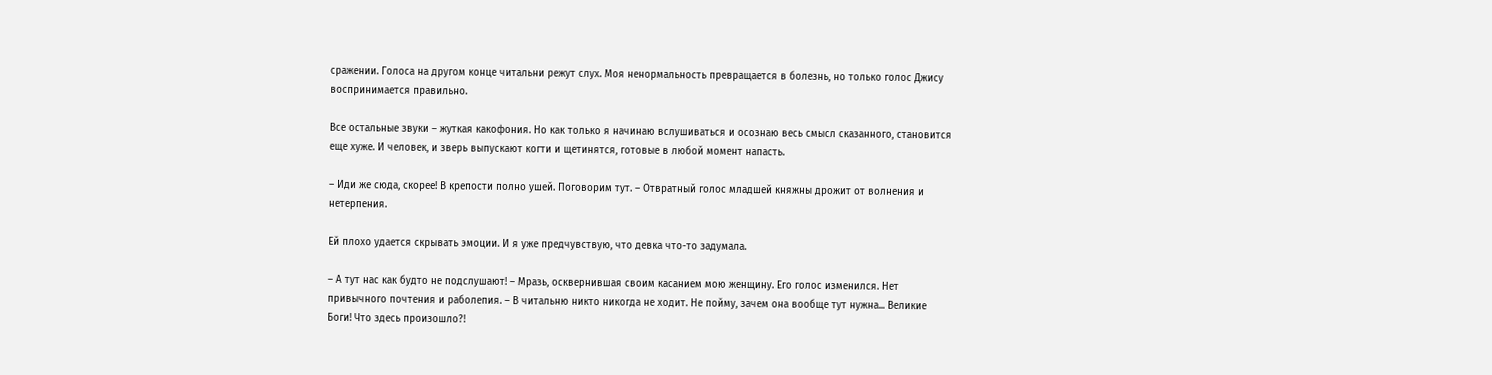сражении. Голоса на другом конце читальни режут слух. Моя ненормальность превращается в болезнь, но только голос Джису воспринимается правильно.

Все остальные звуки – жуткая какофония. Но как только я начинаю вслушиваться и осознаю весь смысл сказанного, становится еще хуже. И человек, и зверь выпускают когти и щетинятся, готовые в любой момент напасть.

– Иди же сюда, скорее! В крепости полно ушей. Поговорим тут. – Отвратный голос младшей княжны дрожит от волнения и нетерпения.

Ей плохо удается скрывать эмоции. И я уже предчувствую, что девка что-то задумала.

– А тут нас как будто не подслушают! – Мразь, осквернившая своим касанием мою женщину. Его голос изменился. Нет привычного почтения и раболепия. – В читальню никто никогда не ходит. Не пойму, зачем она вообще тут нужна... Великие Боги! Что здесь произошло?!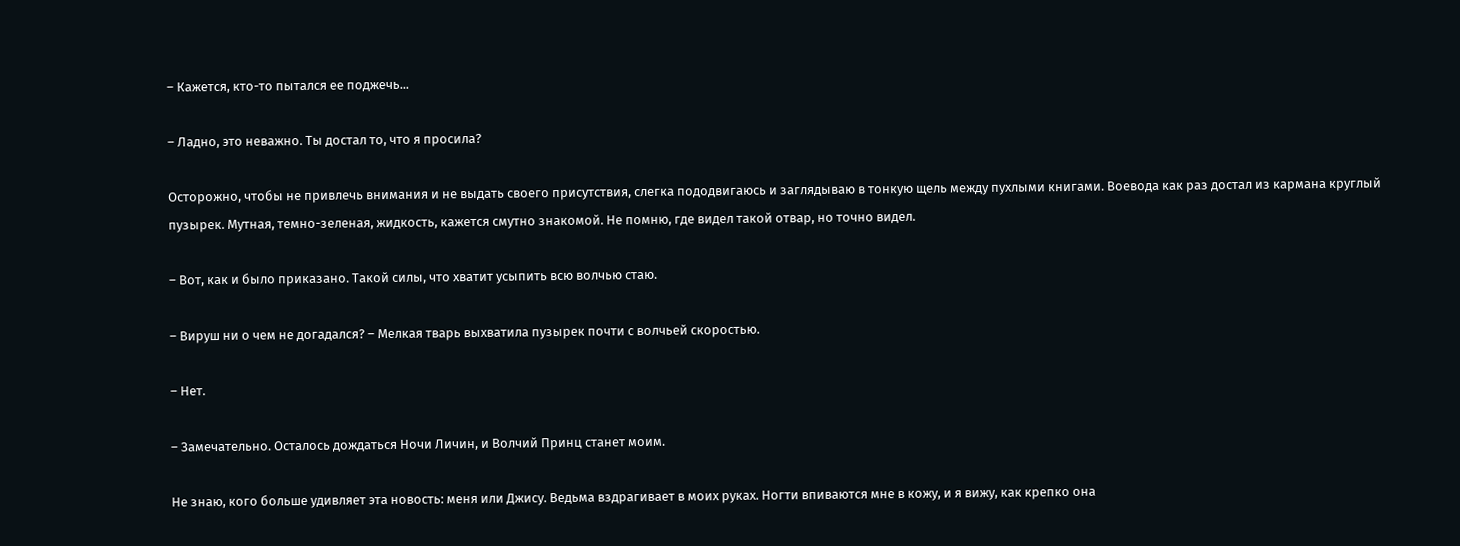– Кажется, кто-то пытался ее поджечь...

– Ладно, это неважно. Ты достал то, что я просила?

Осторожно, чтобы не привлечь внимания и не выдать своего присутствия, слегка пододвигаюсь и заглядываю в тонкую щель между пухлыми книгами. Воевода как раз достал из кармана круглый пузырек. Мутная, темно-зеленая, жидкость, кажется смутно знакомой. Не помню, где видел такой отвар, но точно видел.

– Вот, как и было приказано. Такой силы, что хватит усыпить всю волчью стаю.

– Вируш ни о чем не догадался? – Мелкая тварь выхватила пузырек почти с волчьей скоростью.

– Нет.

– Замечательно. Осталось дождаться Ночи Личин, и Волчий Принц станет моим.

Не знаю, кого больше удивляет эта новость: меня или Джису. Ведьма вздрагивает в моих руках. Ногти впиваются мне в кожу, и я вижу, как крепко она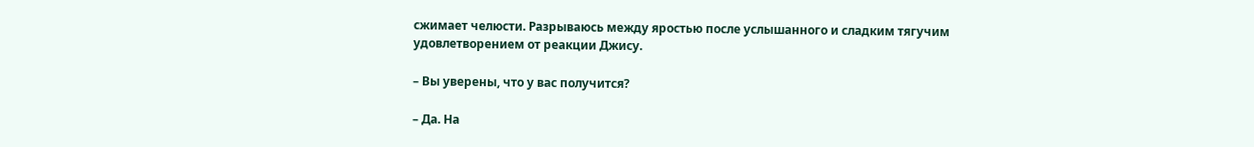сжимает челюсти. Разрываюсь между яростью после услышанного и сладким тягучим удовлетворением от реакции Джису.

– Вы уверены, что у вас получится?

– Да. На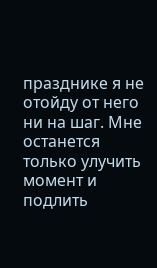празднике я не отойду от него ни на шаг. Мне останется только улучить момент и подлить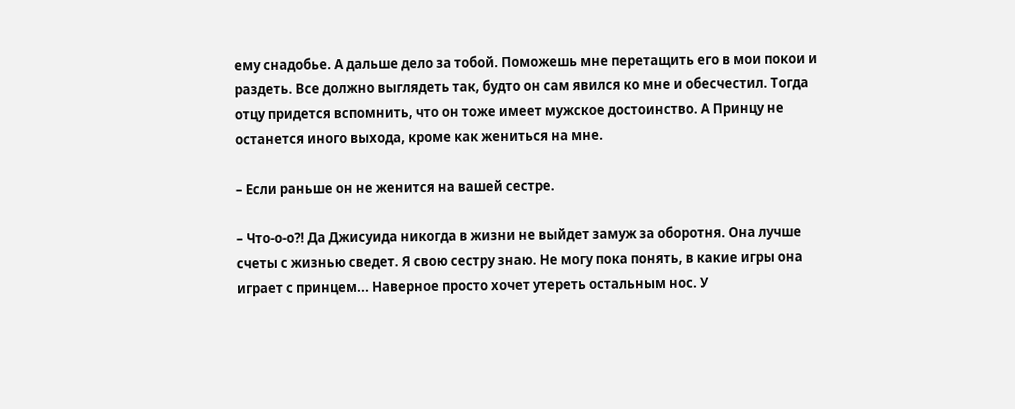ему снадобье. А дальше дело за тобой. Поможешь мне перетащить его в мои покои и раздеть. Все должно выглядеть так, будто он сам явился ко мне и обесчестил. Тогда отцу придется вспомнить, что он тоже имеет мужское достоинство. А Принцу не останется иного выхода, кроме как жениться на мне.

– Если раньше он не женится на вашей сестре.

– Что-о-о?! Да Джисуида никогда в жизни не выйдет замуж за оборотня. Она лучше счеты с жизнью сведет. Я свою сестру знаю. Не могу пока понять, в какие игры она играет с принцем... Наверное просто хочет утереть остальным нос. У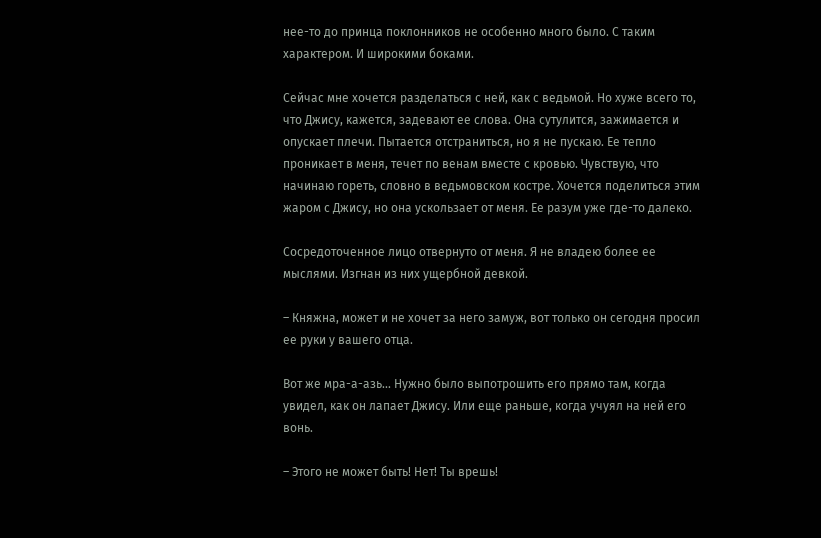нее-то до принца поклонников не особенно много было. С таким характером. И широкими боками.

Сейчас мне хочется разделаться с ней, как с ведьмой. Но хуже всего то, что Джису, кажется, задевают ее слова. Она сутулится, зажимается и опускает плечи. Пытается отстраниться, но я не пускаю. Ее тепло проникает в меня, течет по венам вместе с кровью. Чувствую, что начинаю гореть, словно в ведьмовском костре. Хочется поделиться этим жаром с Джису, но она ускользает от меня. Ее разум уже где-то далеко.

Сосредоточенное лицо отвернуто от меня. Я не владею более ее мыслями. Изгнан из них ущербной девкой.

– Княжна, может и не хочет за него замуж, вот только он сегодня просил ее руки у вашего отца.

Вот же мра-а-азь... Нужно было выпотрошить его прямо там, когда увидел, как он лапает Джису. Или еще раньше, когда учуял на ней его вонь.

– Этого не может быть! Нет! Ты врешь!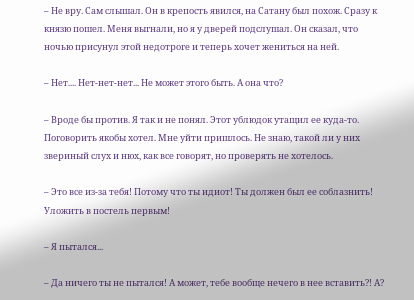– Не вру. Сам слышал. Он в крепость явился, на Сатану был похож. Сразу к князю пошел. Меня выгнали, но я у дверей подслушал. Он сказал, что ночью присунул этой недотроге и теперь хочет жениться на ней.

– Нет.... Нет-нет-нет... Не может этого быть. А она что?

– Вроде бы против. Я так и не понял. Этот ублюдок утащил ее куда-то. Поговорить якобы хотел. Мне уйти пришлось. Не знаю, такой ли у них звериный слух и нюх, как все говорят, но проверять не хотелось.

– Это все из-за тебя! Потому что ты идиот! Ты должен был ее соблазнить! Уложить в постель первым!

– Я пытался...

– Да ничего ты не пытался! А может, тебе вообще нечего в нее вставить?! А?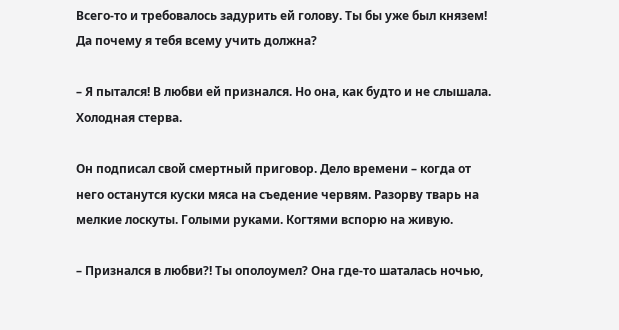Всего-то и требовалось задурить ей голову. Ты бы уже был князем! Да почему я тебя всему учить должна?

– Я пытался! В любви ей признался. Но она, как будто и не слышала. Холодная стерва.

Он подписал свой смертный приговор. Дело времени – когда от него останутся куски мяса на съедение червям. Разорву тварь на мелкие лоскуты. Голыми руками. Когтями вспорю на живую.

– Признался в любви?! Ты ополоумел? Она где-то шаталась ночью,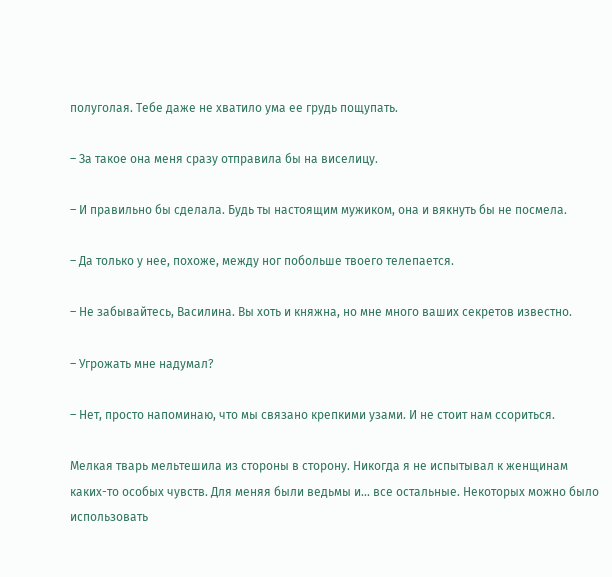полуголая. Тебе даже не хватило ума ее грудь пощупать.

– За такое она меня сразу отправила бы на виселицу.

– И правильно бы сделала. Будь ты настоящим мужиком, она и вякнуть бы не посмела.

– Да только у нее, похоже, между ног побольше твоего телепается.

– Не забывайтесь, Василина. Вы хоть и княжна, но мне много ваших секретов известно.

– Угрожать мне надумал?

– Нет, просто напоминаю, что мы связано крепкими узами. И не стоит нам ссориться.

Мелкая тварь мельтешила из стороны в сторону. Никогда я не испытывал к женщинам каких-то особых чувств. Для меняя были ведьмы и... все остальные. Некоторых можно было использовать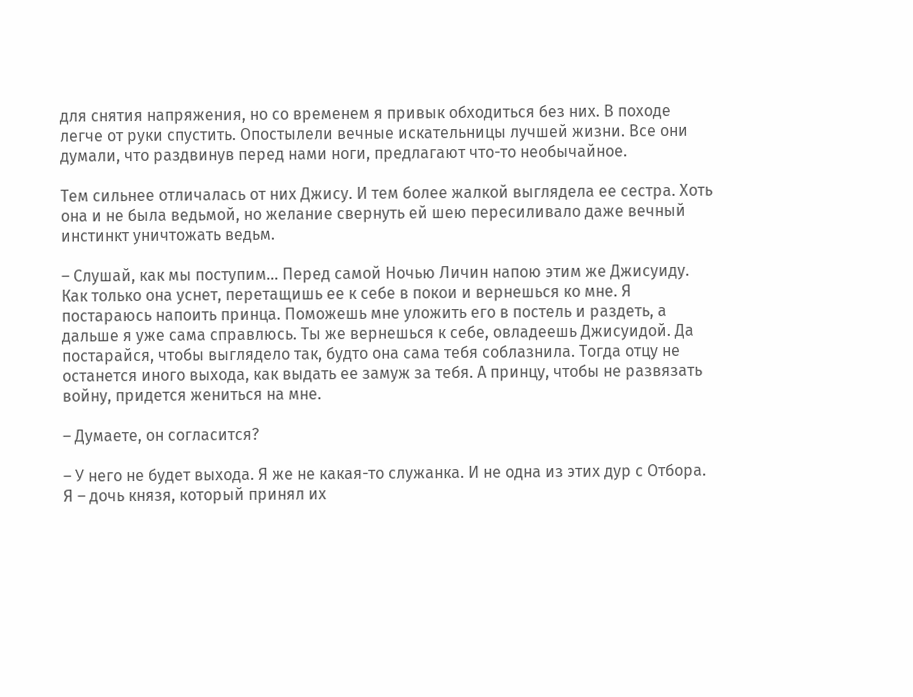для снятия напряжения, но со временем я привык обходиться без них. В походе легче от руки спустить. Опостылели вечные искательницы лучшей жизни. Все они думали, что раздвинув перед нами ноги, предлагают что-то необычайное.

Тем сильнее отличалась от них Джису. И тем более жалкой выглядела ее сестра. Хоть она и не была ведьмой, но желание свернуть ей шею пересиливало даже вечный инстинкт уничтожать ведьм.

– Слушай, как мы поступим... Перед самой Ночью Личин напою этим же Джисуиду. Как только она уснет, перетащишь ее к себе в покои и вернешься ко мне. Я постараюсь напоить принца. Поможешь мне уложить его в постель и раздеть, а дальше я уже сама справлюсь. Ты же вернешься к себе, овладеешь Джисуидой. Да постарайся, чтобы выглядело так, будто она сама тебя соблазнила. Тогда отцу не останется иного выхода, как выдать ее замуж за тебя. А принцу, чтобы не развязать войну, придется жениться на мне.

– Думаете, он согласится?

– У него не будет выхода. Я же не какая-то служанка. И не одна из этих дур с Отбора. Я – дочь князя, который принял их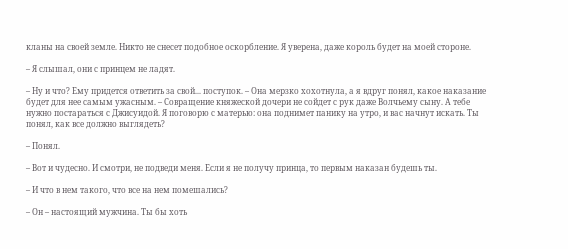кланы на своей земле. Никто не снесет подобное оскорбление. Я уверена, даже король будет на моей стороне.

– Я слышал, они с принцем не ладят.

– Ну и что? Ему придется ответить за свой... поступок. – Она мерзко хохотнула, а я вдруг понял, какое наказание будет для нее самым ужасным. – Совращение княжеской дочери не сойдет с рук даже Волчьему сыну. А тебе нужно постараться с Джисуидой. Я поговорю с матерью: она поднимет панику на утро, и вас начнут искать. Ты понял, как все должно выглядеть?

– Понял.

– Вот и чудесно. И смотри, не подведи меня. Если я не получу принца, то первым наказан будешь ты.

– И что в нем такого, что все на нем помешались?

– Он – настоящий мужчина. Ты бы хоть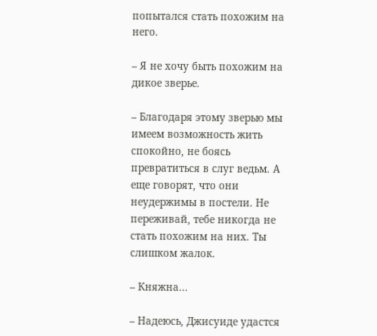попытался стать похожим на него.

– Я не хочу быть похожим на дикое зверье.

– Благодаря этому зверью мы имеем возможность жить спокойно, не боясь превратиться в слуг ведьм. А еще говорят, что они неудержимы в постели. Не переживай, тебе никогда не стать похожим на них. Ты слишком жалок.

– Княжна...

– Надеюсь, Джисуиде удастся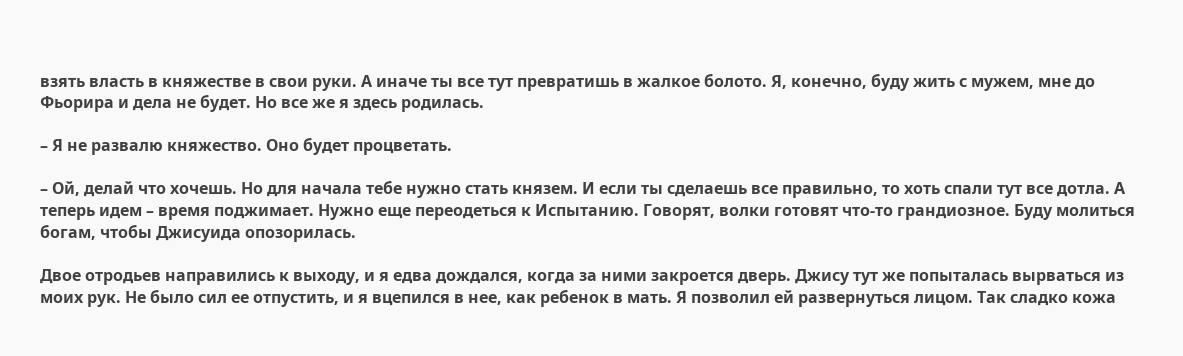взять власть в княжестве в свои руки. А иначе ты все тут превратишь в жалкое болото. Я, конечно, буду жить с мужем, мне до Фьорира и дела не будет. Но все же я здесь родилась.

– Я не развалю княжество. Оно будет процветать.

– Ой, делай что хочешь. Но для начала тебе нужно стать князем. И если ты сделаешь все правильно, то хоть спали тут все дотла. А теперь идем – время поджимает. Нужно еще переодеться к Испытанию. Говорят, волки готовят что-то грандиозное. Буду молиться богам, чтобы Джисуида опозорилась.

Двое отродьев направились к выходу, и я едва дождался, когда за ними закроется дверь. Джису тут же попыталась вырваться из моих рук. Не было сил ее отпустить, и я вцепился в нее, как ребенок в мать. Я позволил ей развернуться лицом. Так сладко кожа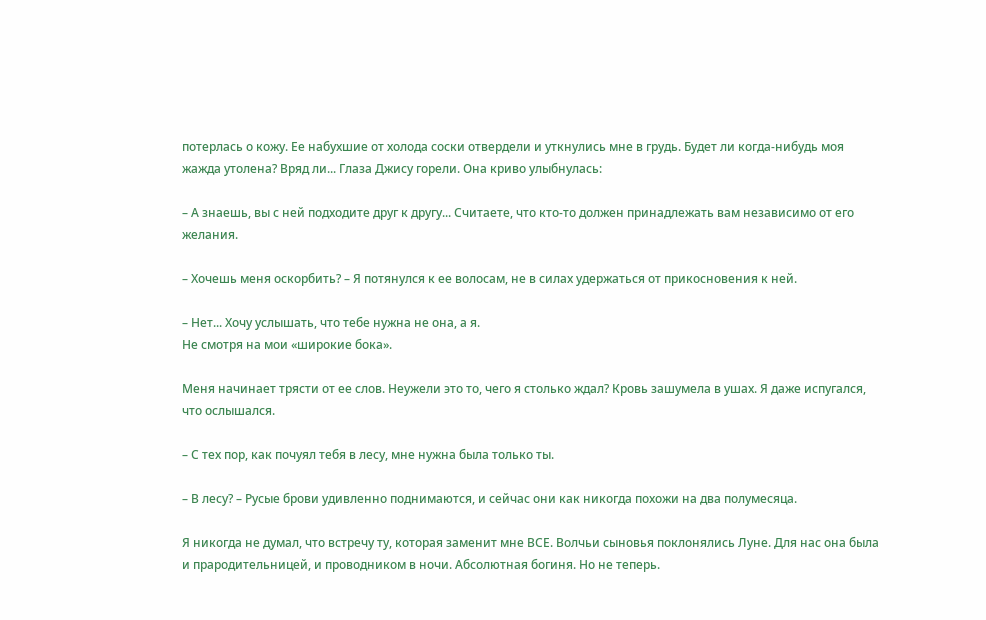потерлась о кожу. Ее набухшие от холода соски отвердели и уткнулись мне в грудь. Будет ли когда-нибудь моя жажда утолена? Вряд ли... Глаза Джису горели. Она криво улыбнулась:

– А знаешь, вы с ней подходите друг к другу... Считаете, что кто-то должен принадлежать вам независимо от его желания.

– Хочешь меня оскорбить? – Я потянулся к ее волосам, не в силах удержаться от прикосновения к ней.

– Нет... Хочу услышать, что тебе нужна не она, а я.
Не смотря на мои «широкие бока».

Меня начинает трясти от ее слов. Неужели это то, чего я столько ждал? Кровь зашумела в ушах. Я даже испугался, что ослышался.

– С тех пор, как почуял тебя в лесу, мне нужна была только ты.

– В лесу? – Русые брови удивленно поднимаются, и сейчас они как никогда похожи на два полумесяца.

Я никогда не думал, что встречу ту, которая заменит мне ВСЕ. Волчьи сыновья поклонялись Луне. Для нас она была и прародительницей, и проводником в ночи. Абсолютная богиня. Но не теперь.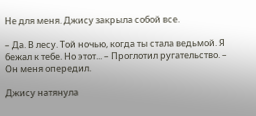Не для меня. Джису закрыла собой все.

– Да. В лесу. Той ночью, когда ты стала ведьмой. Я бежал к тебе. Но этот... – Проглотил ругательство. – Он меня опередил.

Джису натянула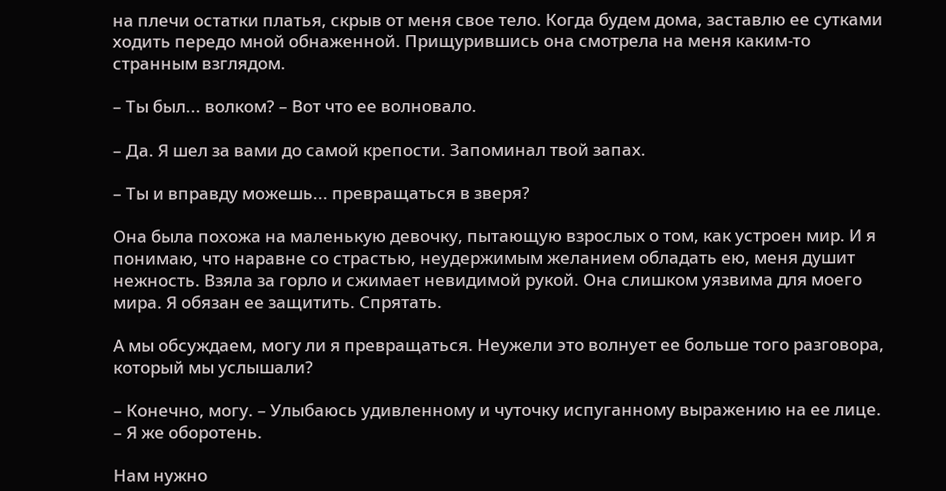на плечи остатки платья, скрыв от меня свое тело. Когда будем дома, заставлю ее сутками ходить передо мной обнаженной. Прищурившись она смотрела на меня каким-то странным взглядом.

– Ты был... волком? – Вот что ее волновало.

– Да. Я шел за вами до самой крепости. Запоминал твой запах.

– Ты и вправду можешь... превращаться в зверя?

Она была похожа на маленькую девочку, пытающую взрослых о том, как устроен мир. И я понимаю, что наравне со страстью, неудержимым желанием обладать ею, меня душит нежность. Взяла за горло и сжимает невидимой рукой. Она слишком уязвима для моего мира. Я обязан ее защитить. Спрятать.

А мы обсуждаем, могу ли я превращаться. Неужели это волнует ее больше того разговора, который мы услышали?

– Конечно, могу. – Улыбаюсь удивленному и чуточку испуганному выражению на ее лице. – Я же оборотень.

Нам нужно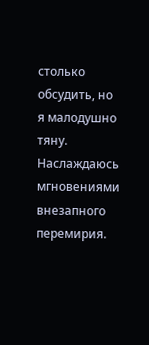столько обсудить, но я малодушно тяну. Наслаждаюсь мгновениями внезапного перемирия.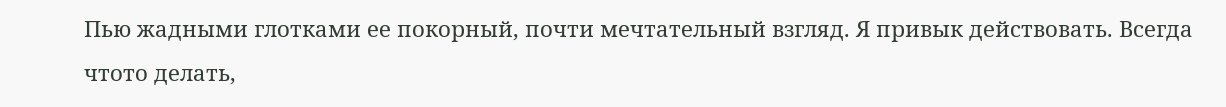Пью жадными глотками ее покорный, почти мечтательный взгляд. Я привык действовать. Всегда чтото делать,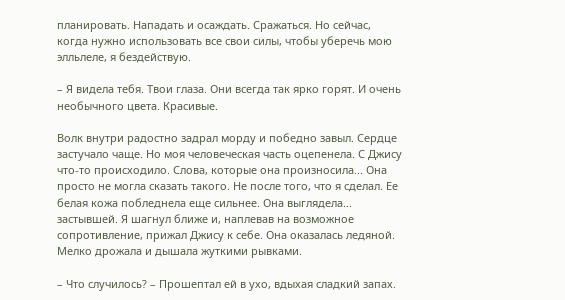планировать. Нападать и осаждать. Сражаться. Но сейчас, когда нужно использовать все свои силы, чтобы уберечь мою элльлеле, я бездействую.

– Я видела тебя. Твои глаза. Они всегда так ярко горят. И очень необычного цвета. Красивые.

Волк внутри радостно задрал морду и победно завыл. Сердце застучало чаще. Но моя человеческая часть оцепенела. С Джису что-то происходило. Слова, которые она произносила... Она просто не могла сказать такого. Не после того, что я сделал. Ее белая кожа побледнела еще сильнее. Она выглядела... застывшей. Я шагнул ближе и, наплевав на возможное сопротивление, прижал Джису к себе. Она оказалась ледяной. Мелко дрожала и дышала жуткими рывками.

– Что случилось? – Прошептал ей в ухо, вдыхая сладкий запах.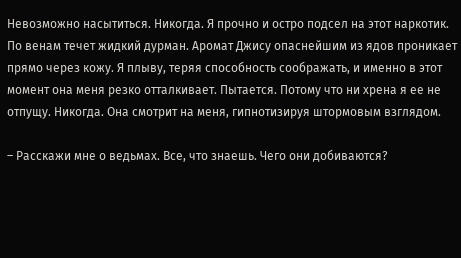Невозможно насытиться. Никогда. Я прочно и остро подсел на этот наркотик. По венам течет жидкий дурман. Аромат Джису опаснейшим из ядов проникает прямо через кожу. Я плыву, теряя способность соображать, и именно в этот момент она меня резко отталкивает. Пытается. Потому что ни хрена я ее не отпущу. Никогда. Она смотрит на меня, гипнотизируя штормовым взглядом.

– Расскажи мне о ведьмах. Все, что знаешь. Чего они добиваются?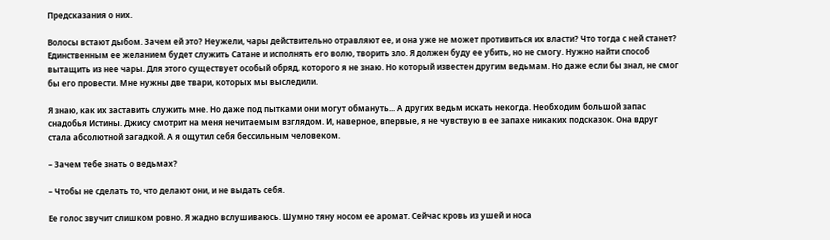Предсказания о них.

Волосы встают дыбом. Зачем ей это? Неужели, чары действительно отравляют ее, и она уже не может противиться их власти? Что тогда с ней станет? Единственным ее желанием будет служить Сатане и исполнять его волю, творить зло. Я должен буду ее убить, но не смогу. Нужно найти способ вытащить из нее чары. Для этого существует особый обряд, которого я не знаю. Но который известен другим ведьмам. Но даже если бы знал, не смог бы его провести. Мне нужны две твари, которых мы выследили.

Я знаю, как их заставить служить мне. Но даже под пытками они могут обмануть... А других ведьм искать некогда. Необходим большой запас снадобья Истины. Джису смотрит на меня нечитаемым взглядом. И, наверное, впервые, я не чувствую в ее запахе никаких подсказок. Она вдруг стала абсолютной загадкой. А я ощутил себя бессильным человеком.

– Зачем тебе знать о ведьмах?

– Чтобы не сделать то, что делают они, и не выдать себя.

Ее голос звучит слишком ровно. Я жадно вслушиваюсь. Шумно тяну носом ее аромат. Сейчас кровь из ушей и носа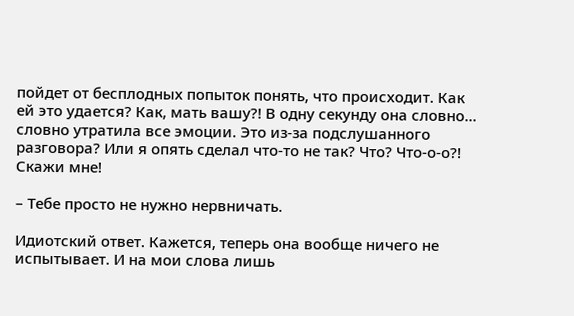пойдет от бесплодных попыток понять, что происходит. Как ей это удается? Как, мать вашу?! В одну секунду она словно... словно утратила все эмоции. Это из-за подслушанного разговора? Или я опять сделал что-то не так? Что? Что-о-о?! Скажи мне!

– Тебе просто не нужно нервничать.

Идиотский ответ. Кажется, теперь она вообще ничего не испытывает. И на мои слова лишь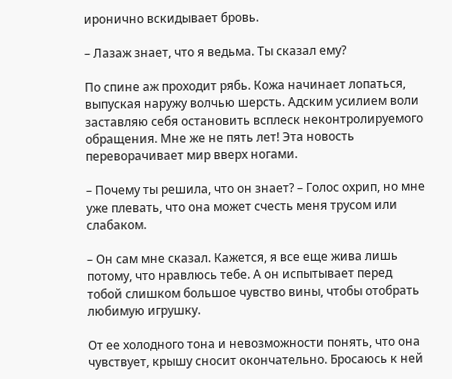иронично вскидывает бровь.

– Лазаж знает, что я ведьма. Ты сказал ему?

По спине аж проходит рябь. Кожа начинает лопаться, выпуская наружу волчью шерсть. Адским усилием воли заставляю себя остановить всплеск неконтролируемого обращения. Мне же не пять лет! Эта новость переворачивает мир вверх ногами.

– Почему ты решила, что он знает? – Голос охрип, но мне уже плевать, что она может счесть меня трусом или слабаком.

– Он сам мне сказал. Кажется, я все еще жива лишь потому, что нравлюсь тебе. А он испытывает перед тобой слишком большое чувство вины, чтобы отобрать любимую игрушку.

От ее холодного тона и невозможности понять, что она чувствует, крышу сносит окончательно. Бросаюсь к ней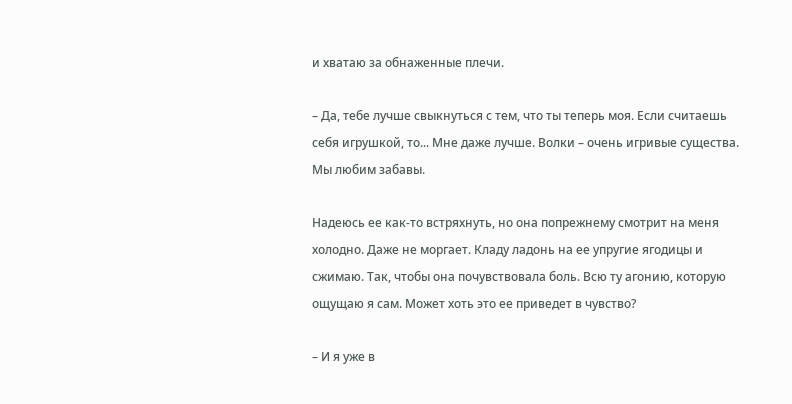и хватаю за обнаженные плечи.

– Да, тебе лучше свыкнуться с тем, что ты теперь моя. Если считаешь себя игрушкой, то... Мне даже лучше. Волки – очень игривые существа. Мы любим забавы.

Надеюсь ее как-то встряхнуть, но она попрежнему смотрит на меня холодно. Даже не моргает. Кладу ладонь на ее упругие ягодицы и сжимаю. Так, чтобы она почувствовала боль. Всю ту агонию, которую ощущаю я сам. Может хоть это ее приведет в чувство?

– И я уже в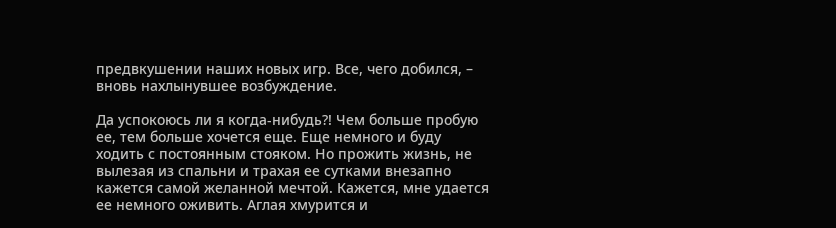предвкушении наших новых игр. Все, чего добился, – вновь нахлынувшее возбуждение.

Да успокоюсь ли я когда-нибудь?! Чем больше пробую ее, тем больше хочется еще. Еще немного и буду ходить с постоянным стояком. Но прожить жизнь, не вылезая из спальни и трахая ее сутками внезапно кажется самой желанной мечтой. Кажется, мне удается ее немного оживить. Аглая хмурится и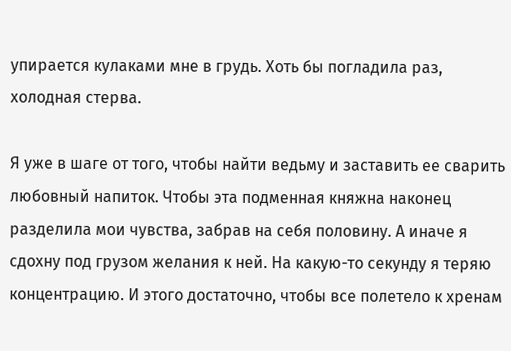упирается кулаками мне в грудь. Хоть бы погладила раз, холодная стерва.

Я уже в шаге от того, чтобы найти ведьму и заставить ее сварить любовный напиток. Чтобы эта подменная княжна наконец разделила мои чувства, забрав на себя половину. А иначе я сдохну под грузом желания к ней. На какую-то секунду я теряю концентрацию. И этого достаточно, чтобы все полетело к хренам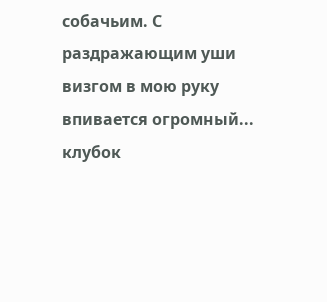собачьим. С раздражающим уши визгом в мою руку впивается огромный... клубок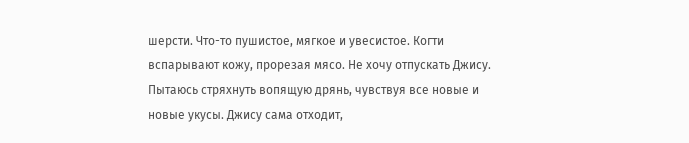шерсти. Что-то пушистое, мягкое и увесистое. Когти вспарывают кожу, прорезая мясо. Не хочу отпускать Джису. Пытаюсь стряхнуть вопящую дрянь, чувствуя все новые и новые укусы. Джису сама отходит,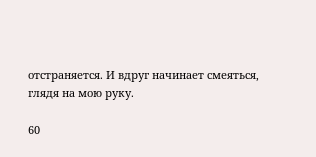отстраняется. И вдруг начинает смеяться, глядя на мою руку.

60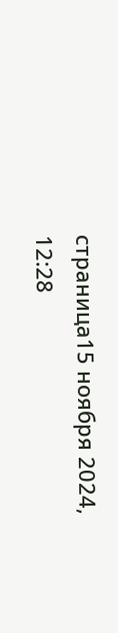страница15 ноября 2024, 12:28